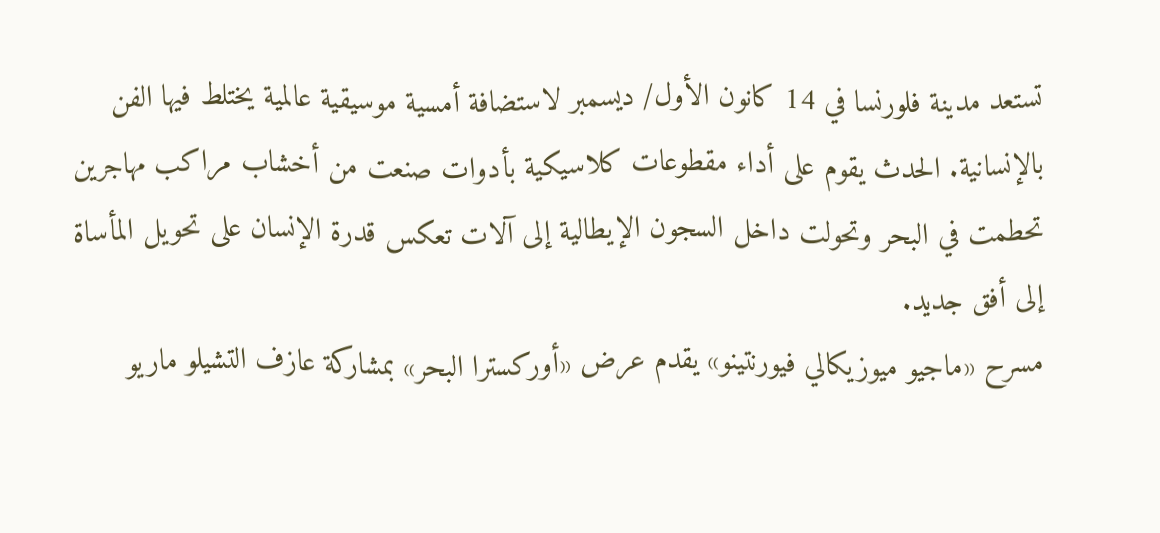تستعد مدينة فلورنسا في 14 كانون الأول/ ديسمبر لاستضافة أمسية موسيقية عالمية يختلط فيها الفن بالإنسانية. الحدث يقوم على أداء مقطوعات كلاسيكية بأدوات صنعت من أخشاب مراكب مهاجرين تحطمت في البحر وتحولت داخل السجون الإيطالية إلى آلات تعكس قدرة الإنسان على تحويل المأساة إلى أفق جديد.
مسرح «ماجيو ميوزيكالي فيورنتينو» يقدم عرض «أوركسترا البحر» بمشاركة عازف التشيلو ماريو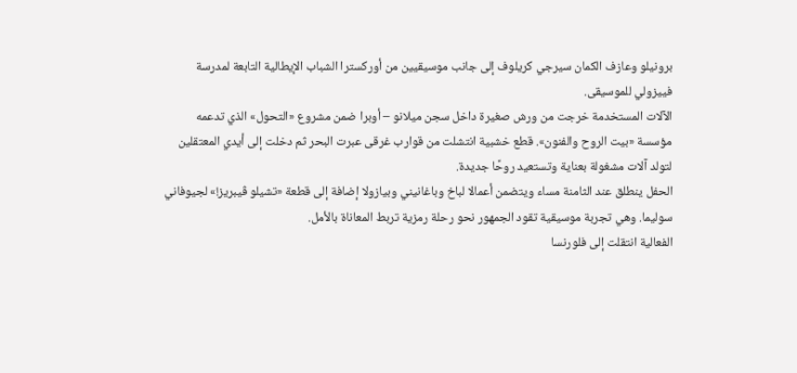برونيلو وعازف الكمان سيرجي كريلوف إلى جانب موسيقيين من أوركسترا الشباب الإيطالية التابعة لمدرسة فييزولي للموسيقى.
الآلات المستخدمة خرجت من ورش صغيرة داخل سجن ميلانو – أوبرا ضمن مشروع «التحول» الذي تدعمه مؤسسة «بيت الروح والفنون». قطع خشبية انتشلت من قوارب غرقى عبرت البحر ثم دخلت إلى أيدي المعتقلين لتولد آلات مشغولة بعناية وتستعيد روحًا جديدة.
الحفل ينطلق عند الثامنة مساء ويتضمن أعمالا لباخ وباغانيني وبيازولا إضافة إلى قطعة «تشيلو ڤيبريز!» لجيوفاني سوليما. وهي تجربة موسيقية تقود الجمهور نحو رحلة رمزية تربط المعاناة بالأمل.
الفعالية انتقلت إلى فلورنسا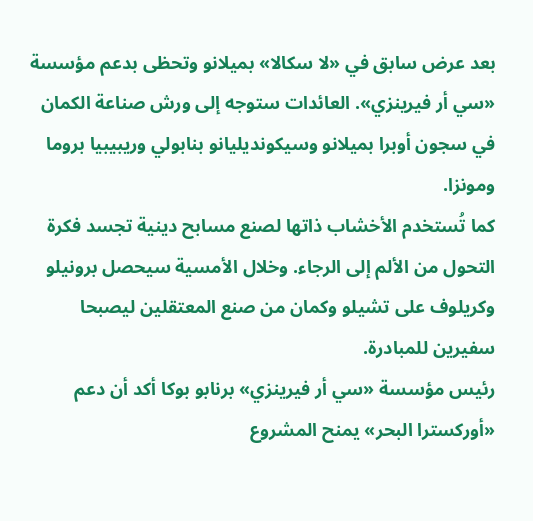بعد عرض سابق في «لا سكالا» بميلانو وتحظى بدعم مؤسسة «سي أر فيرينزي». العائدات ستوجه إلى ورش صناعة الكمان في سجون أوبرا بميلانو وسيكونديليانو بنابولي وريبيبيا بروما ومونزا.
كما تُستخدم الأخشاب ذاتها لصنع مسابح دينية تجسد فكرة التحول من الألم إلى الرجاء. وخلال الأمسية سيحصل برونيلو وكريلوف على تشيلو وكمان من صنع المعتقلين ليصبحا سفيرين للمبادرة.
رئيس مؤسسة «سي أر فيرينزي» برنابو بوكا أكد أن دعم «أوركسترا البحر» يمنح المشروع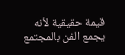قيمة حقيقية لأنه يجمع الفن بالمجتمع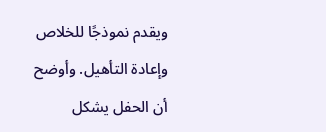ويقدم نموذجًا للخلاص وإعادة التأهيل. وأوضح أن الحفل يشكل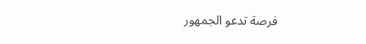فرصة تدعو الجمهور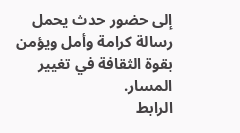إلى حضور حدث يحمل رسالة كرامة وأمل ويؤمن بقوة الثقافة في تغيير المسار.
الرابط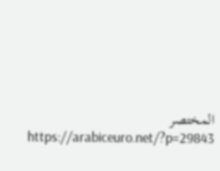المختصر https://arabiceuro.net/?p=29843